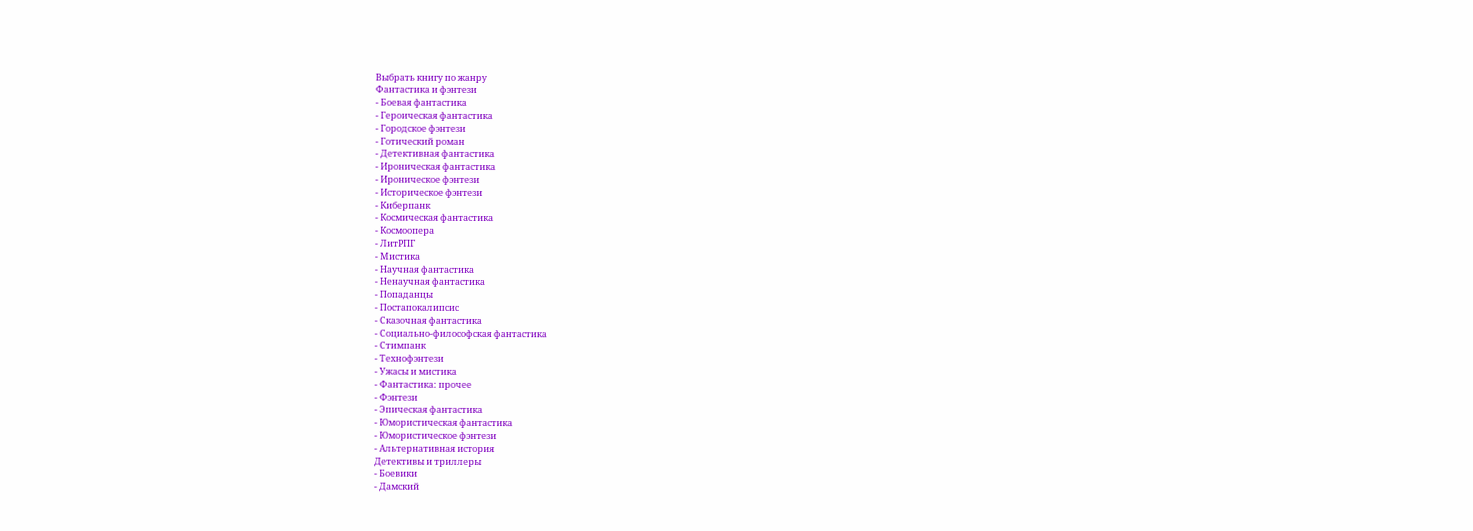Выбрать книгу по жанру
Фантастика и фэнтези
- Боевая фантастика
- Героическая фантастика
- Городское фэнтези
- Готический роман
- Детективная фантастика
- Ироническая фантастика
- Ироническое фэнтези
- Историческое фэнтези
- Киберпанк
- Космическая фантастика
- Космоопера
- ЛитРПГ
- Мистика
- Научная фантастика
- Ненаучная фантастика
- Попаданцы
- Постапокалипсис
- Сказочная фантастика
- Социально-философская фантастика
- Стимпанк
- Технофэнтези
- Ужасы и мистика
- Фантастика: прочее
- Фэнтези
- Эпическая фантастика
- Юмористическая фантастика
- Юмористическое фэнтези
- Альтернативная история
Детективы и триллеры
- Боевики
- Дамский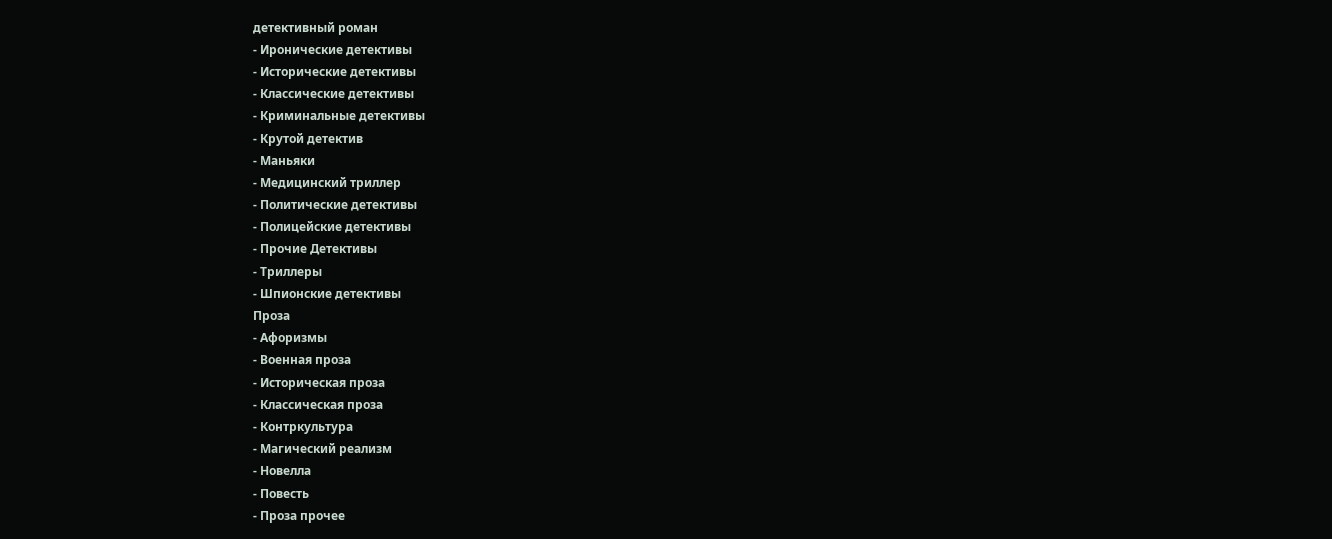детективный роман
- Иронические детективы
- Исторические детективы
- Классические детективы
- Криминальные детективы
- Крутой детектив
- Маньяки
- Медицинский триллер
- Политические детективы
- Полицейские детективы
- Прочие Детективы
- Триллеры
- Шпионские детективы
Проза
- Афоризмы
- Военная проза
- Историческая проза
- Классическая проза
- Контркультура
- Магический реализм
- Новелла
- Повесть
- Проза прочее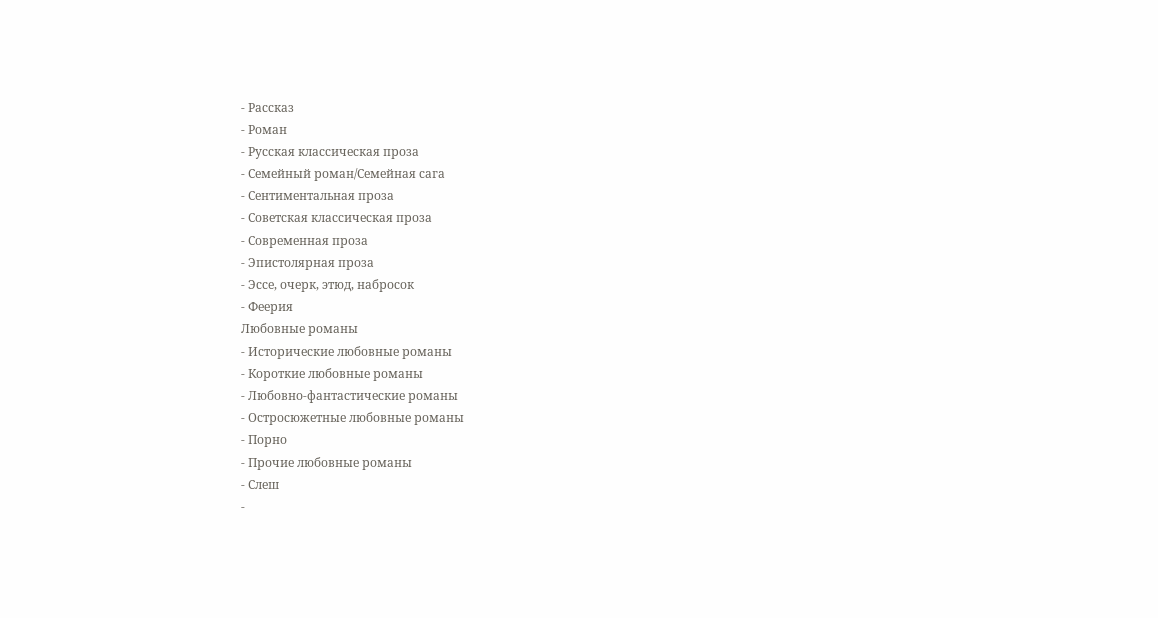- Рассказ
- Роман
- Русская классическая проза
- Семейный роман/Семейная сага
- Сентиментальная проза
- Советская классическая проза
- Современная проза
- Эпистолярная проза
- Эссе, очерк, этюд, набросок
- Феерия
Любовные романы
- Исторические любовные романы
- Короткие любовные романы
- Любовно-фантастические романы
- Остросюжетные любовные романы
- Порно
- Прочие любовные романы
- Слеш
-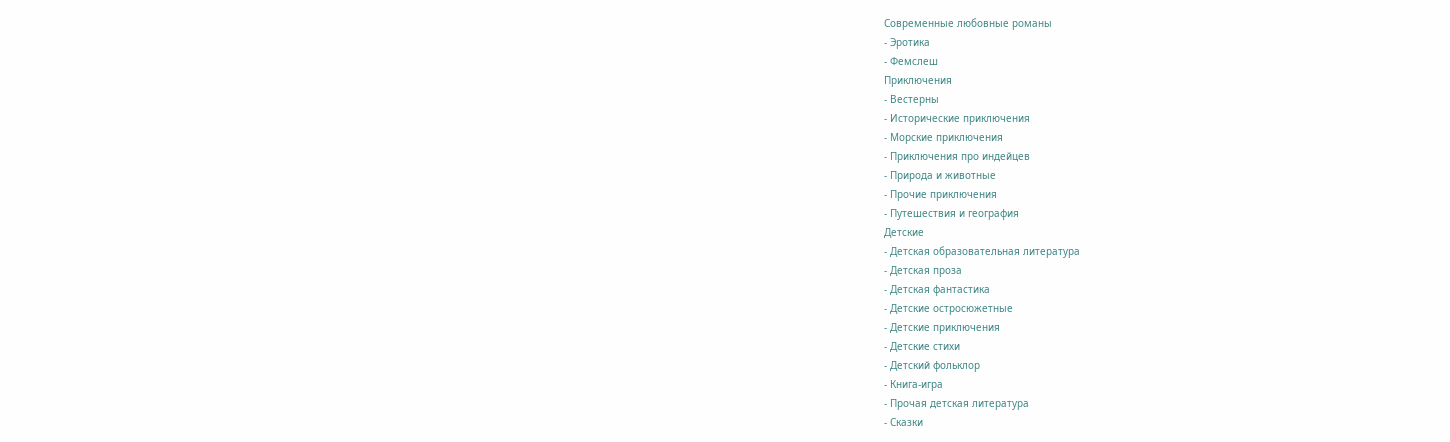Современные любовные романы
- Эротика
- Фемслеш
Приключения
- Вестерны
- Исторические приключения
- Морские приключения
- Приключения про индейцев
- Природа и животные
- Прочие приключения
- Путешествия и география
Детские
- Детская образовательная литература
- Детская проза
- Детская фантастика
- Детские остросюжетные
- Детские приключения
- Детские стихи
- Детский фольклор
- Книга-игра
- Прочая детская литература
- Сказки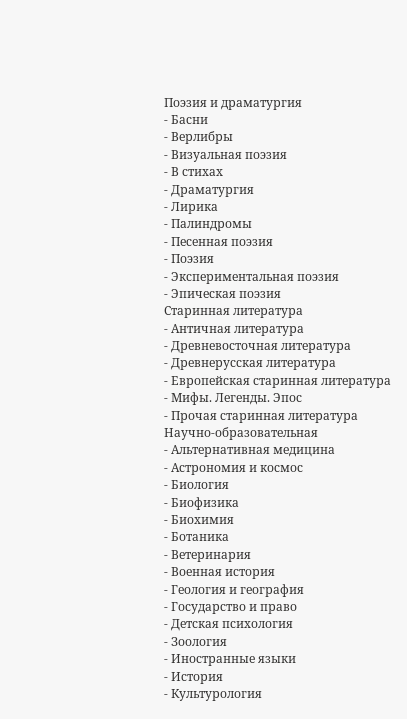Поэзия и драматургия
- Басни
- Верлибры
- Визуальная поэзия
- В стихах
- Драматургия
- Лирика
- Палиндромы
- Песенная поэзия
- Поэзия
- Экспериментальная поэзия
- Эпическая поэзия
Старинная литература
- Античная литература
- Древневосточная литература
- Древнерусская литература
- Европейская старинная литература
- Мифы. Легенды. Эпос
- Прочая старинная литература
Научно-образовательная
- Альтернативная медицина
- Астрономия и космос
- Биология
- Биофизика
- Биохимия
- Ботаника
- Ветеринария
- Военная история
- Геология и география
- Государство и право
- Детская психология
- Зоология
- Иностранные языки
- История
- Культурология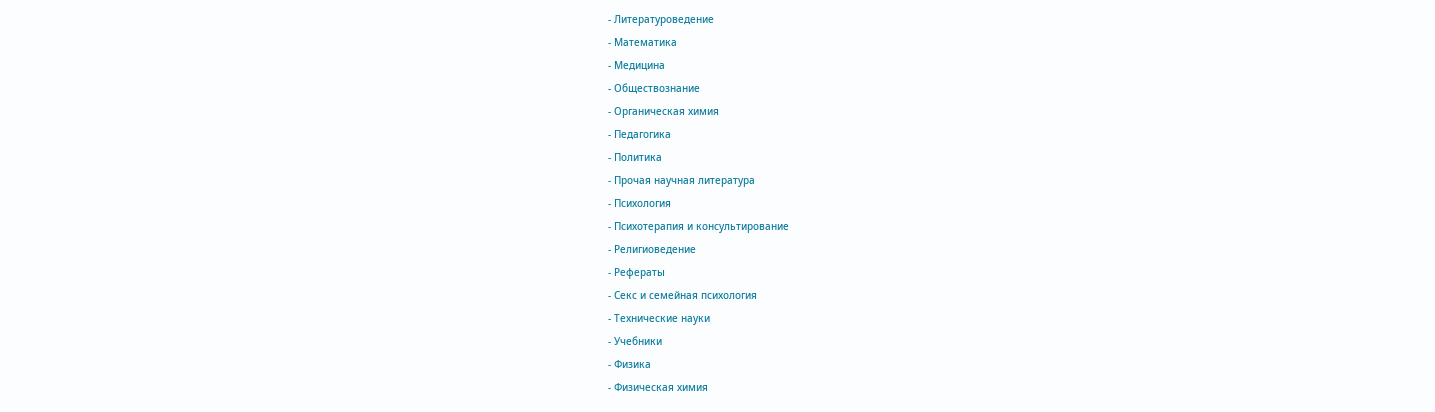- Литературоведение
- Математика
- Медицина
- Обществознание
- Органическая химия
- Педагогика
- Политика
- Прочая научная литература
- Психология
- Психотерапия и консультирование
- Религиоведение
- Рефераты
- Секс и семейная психология
- Технические науки
- Учебники
- Физика
- Физическая химия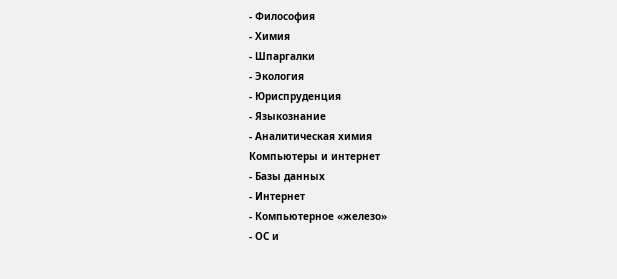- Философия
- Химия
- Шпаргалки
- Экология
- Юриспруденция
- Языкознание
- Аналитическая химия
Компьютеры и интернет
- Базы данных
- Интернет
- Компьютерное «железо»
- ОС и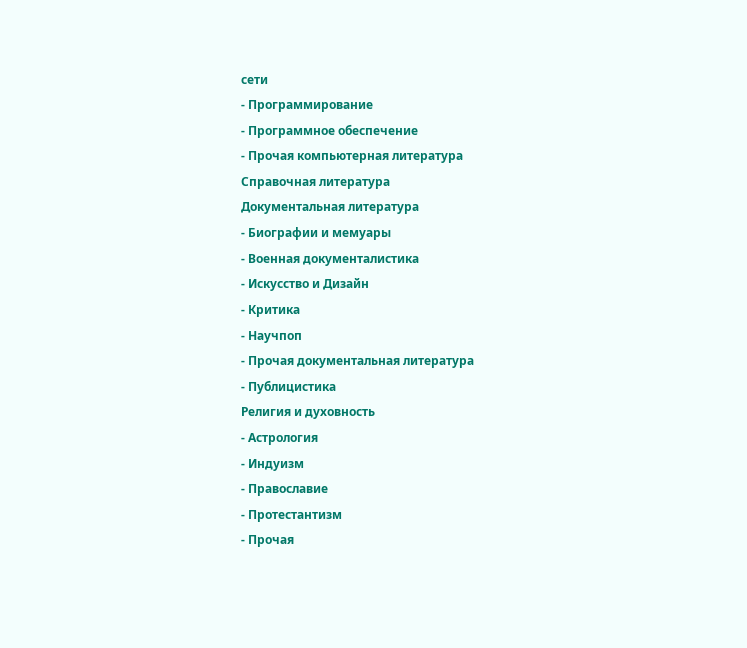сети
- Программирование
- Программное обеспечение
- Прочая компьютерная литература
Справочная литература
Документальная литература
- Биографии и мемуары
- Военная документалистика
- Искусство и Дизайн
- Критика
- Научпоп
- Прочая документальная литература
- Публицистика
Религия и духовность
- Астрология
- Индуизм
- Православие
- Протестантизм
- Прочая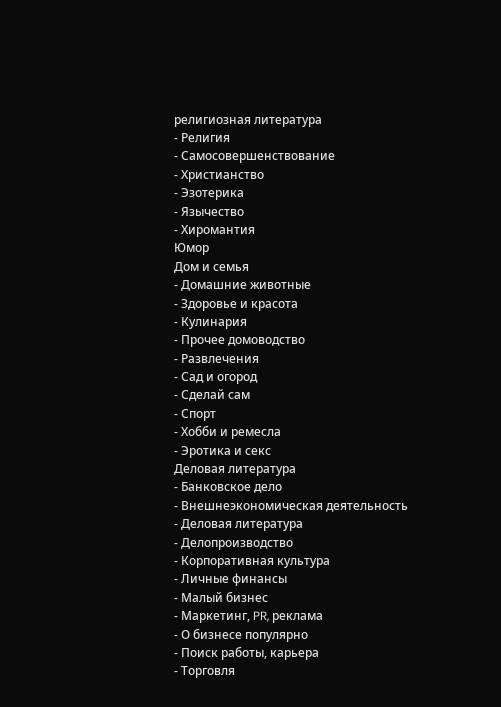религиозная литература
- Религия
- Самосовершенствование
- Христианство
- Эзотерика
- Язычество
- Хиромантия
Юмор
Дом и семья
- Домашние животные
- Здоровье и красота
- Кулинария
- Прочее домоводство
- Развлечения
- Сад и огород
- Сделай сам
- Спорт
- Хобби и ремесла
- Эротика и секс
Деловая литература
- Банковское дело
- Внешнеэкономическая деятельность
- Деловая литература
- Делопроизводство
- Корпоративная культура
- Личные финансы
- Малый бизнес
- Маркетинг, PR, реклама
- О бизнесе популярно
- Поиск работы, карьера
- Торговля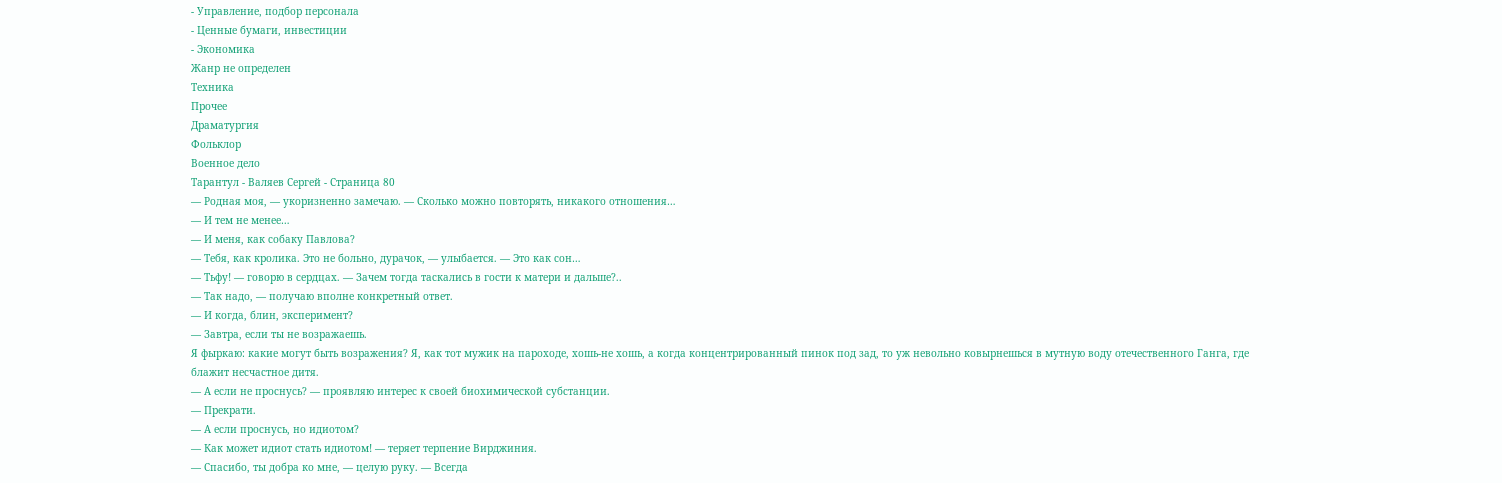- Управление, подбор персонала
- Ценные бумаги, инвестиции
- Экономика
Жанр не определен
Техника
Прочее
Драматургия
Фольклор
Военное дело
Тарантул - Валяев Сергей - Страница 80
— Родная моя, — укоризненно замечаю. — Сколько можно повторять, никакого отношения…
— И тем не менее…
— И меня, как собаку Павлова?
— Тебя, как кролика. Это не больно, дурачок, — улыбается. — Это как сон…
— Тьфу! — говорю в сердцах. — Зачем тогда таскались в гости к матери и дальше?..
— Так надо, — получаю вполне конкретный ответ.
— И когда, блин, эксперимент?
— Завтра, если ты не возражаешь.
Я фыркаю: какие могут быть возражения? Я, как тот мужик на пароходе, хошь-не хошь, а когда концентрированный пинок под зад, то уж невольно ковырнешься в мутную воду отечественного Ганга, где блажит несчастное дитя.
— А если не проснусь? — проявляю интерес к своей биохимической субстанции.
— Прекрати.
— А если проснусь, но идиотом?
— Как может идиот стать идиотом! — теряет терпение Вирджиния.
— Спасибо, ты добра ко мне, — целую руку. — Всегда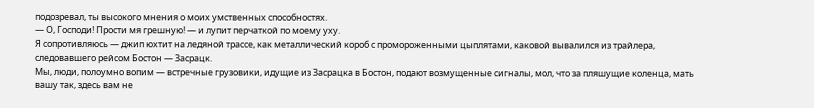подозревал, ты высокого мнения о моих умственных способностях.
— О, Господи! Прости мя грешную! — и лупит перчаткой по моему уху.
Я сопротивляюсь — джип юхтит на ледяной трассе, как металлический короб с промороженными цыплятами, каковой вывалился из трайлера, следовавшего рейсом Бостон — Засрацк.
Мы, люди, полоумно вопим — встречные грузовики, идущие из Засрацка в Бостон, подают возмущенные сигналы, мол, что за пляшущие коленца, мать вашу так, здесь вам не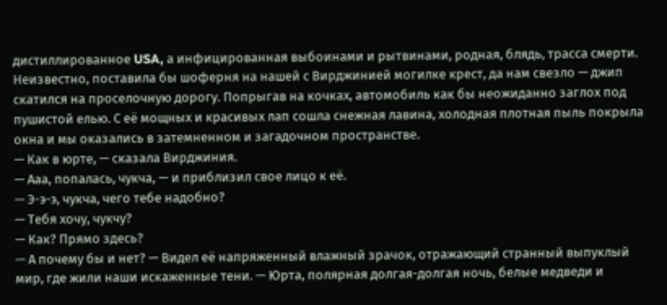дистиллированное USA, а инфицированная выбоинами и рытвинами, родная, блядь, трасса смерти.
Неизвестно, поставила бы шоферня на нашей с Вирджинией могилке крест, да нам свезло — джип скатился на проселочную дорогу. Попрыгав на кочках, автомобиль как бы неожиданно заглох под пушистой елью. С её мощных и красивых лап сошла снежная лавина, холодная плотная пыль покрыла окна и мы оказались в затемненном и загадочном пространстве.
— Как в юрте, — сказала Вирджиния.
— Ааа, попалась, чукча, — и приблизил свое лицо к её.
— Э-э-э, чукча, чего тебе надобно?
— Тебя хочу, чукчу?
— Как? Прямо здесь?
— А почему бы и нет? — Видел её напряженный влажный зрачок, отражающий странный выпуклый мир, где жили наши искаженные тени. — Юрта, полярная долгая-долгая ночь, белые медведи и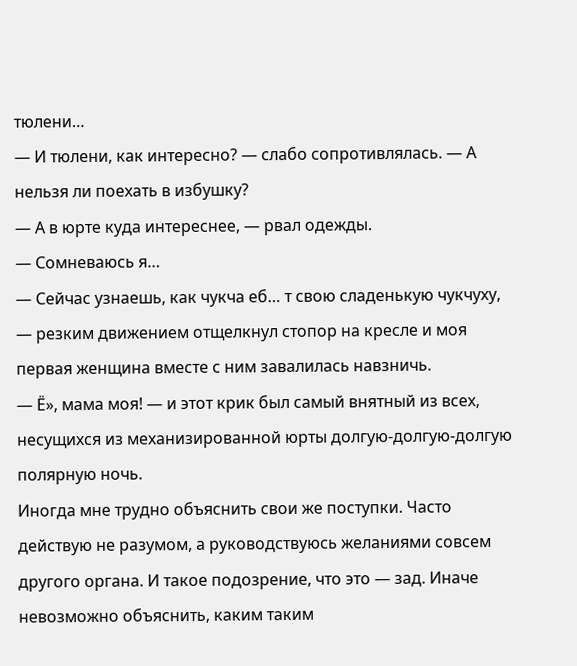тюлени…
— И тюлени, как интересно? — слабо сопротивлялась. — А нельзя ли поехать в избушку?
— А в юрте куда интереснее, — рвал одежды.
— Сомневаюсь я…
— Сейчас узнаешь, как чукча еб… т свою сладенькую чукчуху, — резким движением отщелкнул стопор на кресле и моя первая женщина вместе с ним завалилась навзничь.
— Ё», мама моя! — и этот крик был самый внятный из всех, несущихся из механизированной юрты долгую-долгую-долгую полярную ночь.
Иногда мне трудно объяснить свои же поступки. Часто действую не разумом, а руководствуюсь желаниями совсем другого органа. И такое подозрение, что это — зад. Иначе невозможно объяснить, каким таким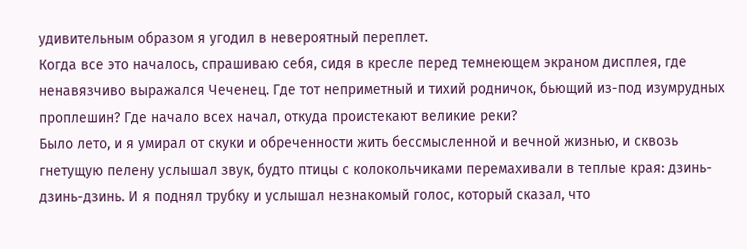удивительным образом я угодил в невероятный переплет.
Когда все это началось, спрашиваю себя, сидя в кресле перед темнеющем экраном дисплея, где ненавязчиво выражался Чеченец. Где тот неприметный и тихий родничок, бьющий из-под изумрудных проплешин? Где начало всех начал, откуда проистекают великие реки?
Было лето, и я умирал от скуки и обреченности жить бессмысленной и вечной жизнью, и сквозь гнетущую пелену услышал звук, будто птицы с колокольчиками перемахивали в теплые края: дзинь-дзинь-дзинь. И я поднял трубку и услышал незнакомый голос, который сказал, что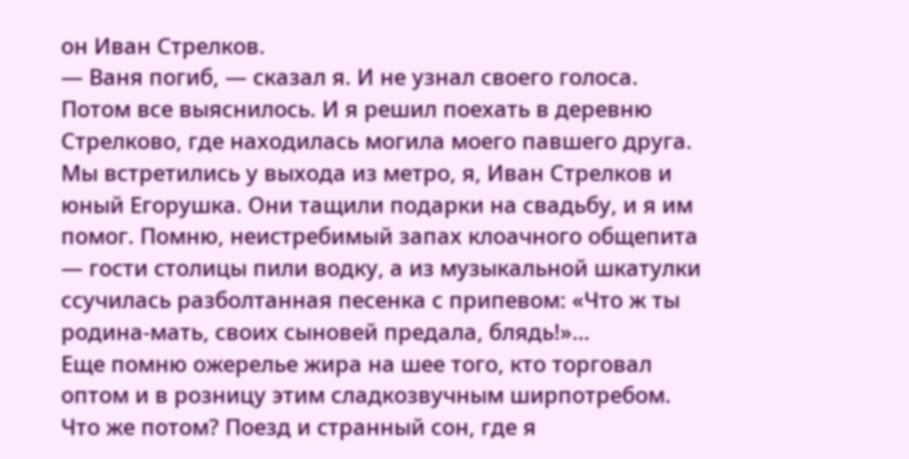он Иван Стрелков.
— Ваня погиб, — сказал я. И не узнал своего голоса.
Потом все выяснилось. И я решил поехать в деревню Стрелково, где находилась могила моего павшего друга. Мы встретились у выхода из метро, я, Иван Стрелков и юный Егорушка. Они тащили подарки на свадьбу, и я им помог. Помню, неистребимый запах клоачного общепита — гости столицы пили водку, а из музыкальной шкатулки ссучилась разболтанная песенка с припевом: «Что ж ты родина-мать, своих сыновей предала, блядь!»…
Еще помню ожерелье жира на шее того, кто торговал оптом и в розницу этим сладкозвучным ширпотребом.
Что же потом? Поезд и странный сон, где я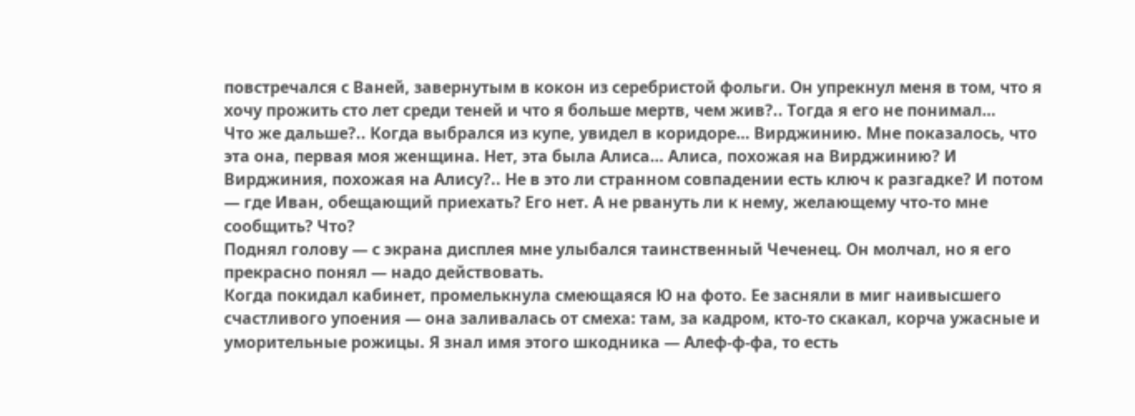повстречался с Ваней, завернутым в кокон из серебристой фольги. Он упрекнул меня в том, что я хочу прожить сто лет среди теней и что я больше мертв, чем жив?.. Тогда я его не понимал…
Что же дальше?.. Когда выбрался из купе, увидел в коридоре… Вирджинию. Мне показалось, что эта она, первая моя женщина. Нет, эта была Алиса… Алиса, похожая на Вирджинию? И Вирджиния, похожая на Алису?.. Не в это ли странном совпадении есть ключ к разгадке? И потом — где Иван, обещающий приехать? Его нет. А не рвануть ли к нему, желающему что-то мне сообщить? Что?
Поднял голову — с экрана дисплея мне улыбался таинственный Чеченец. Он молчал, но я его прекрасно понял — надо действовать.
Когда покидал кабинет, промелькнула смеющаяся Ю на фото. Ее засняли в миг наивысшего счастливого упоения — она заливалась от смеха: там, за кадром, кто-то скакал, корча ужасные и уморительные рожицы. Я знал имя этого шкодника — Алеф-ф-фа, то есть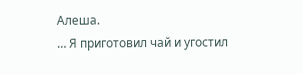Алеша.
… Я приготовил чай и угостил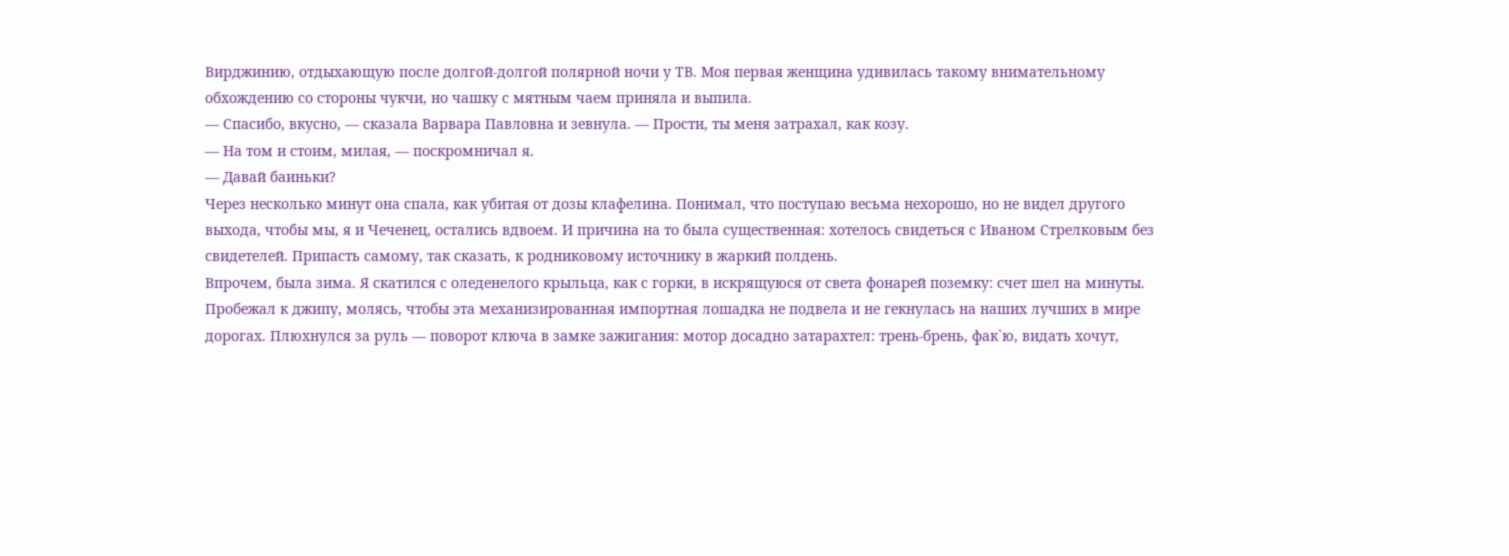Вирджинию, отдыхающую после долгой-долгой полярной ночи у ТВ. Моя первая женщина удивилась такому внимательному обхождению со стороны чукчи, но чашку с мятным чаем приняла и выпила.
— Спасибо, вкусно, — сказала Варвара Павловна и зевнула. — Прости, ты меня затрахал, как козу.
— На том и стоим, милая, — поскромничал я.
— Давай баиньки?
Через несколько минут она спала, как убитая от дозы клафелина. Понимал, что поступаю весьма нехорошо, но не видел другого выхода, чтобы мы, я и Чеченец, остались вдвоем. И причина на то была существенная: хотелось свидеться с Иваном Стрелковым без свидетелей. Припасть самому, так сказать, к родниковому источнику в жаркий полдень.
Впрочем, была зима. Я скатился с оледенелого крыльца, как с горки, в искрящуюся от света фонарей поземку: счет шел на минуты. Пробежал к джипу, молясь, чтобы эта механизированная импортная лошадка не подвела и не гекнулась на наших лучших в мире дорогах. Плюхнулся за руль — поворот ключа в замке зажигания: мотор досадно затарахтел: трень-брень, фак`ю, видать хочут,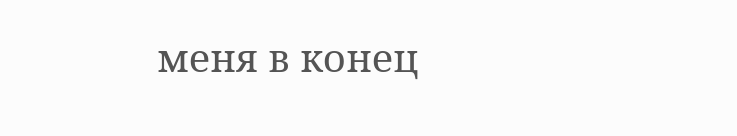меня в конец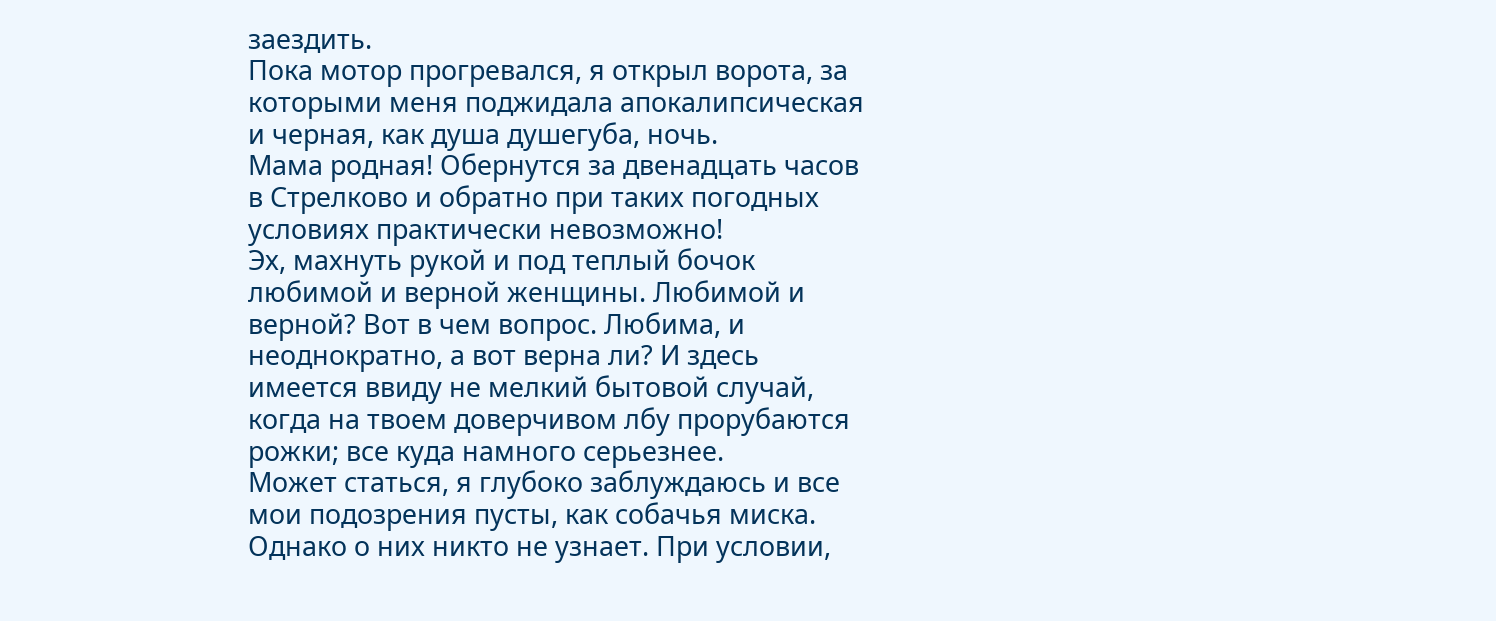заездить.
Пока мотор прогревался, я открыл ворота, за которыми меня поджидала апокалипсическая и черная, как душа душегуба, ночь.
Мама родная! Обернутся за двенадцать часов в Стрелково и обратно при таких погодных условиях практически невозможно!
Эх, махнуть рукой и под теплый бочок любимой и верной женщины. Любимой и верной? Вот в чем вопрос. Любима, и неоднократно, а вот верна ли? И здесь имеется ввиду не мелкий бытовой случай, когда на твоем доверчивом лбу прорубаются рожки; все куда намного серьезнее.
Может статься, я глубоко заблуждаюсь и все мои подозрения пусты, как собачья миска. Однако о них никто не узнает. При условии,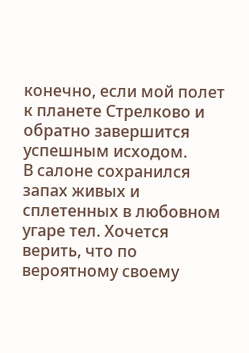конечно, если мой полет к планете Стрелково и обратно завершится успешным исходом.
В салоне сохранился запах живых и сплетенных в любовном угаре тел. Хочется верить, что по вероятному своему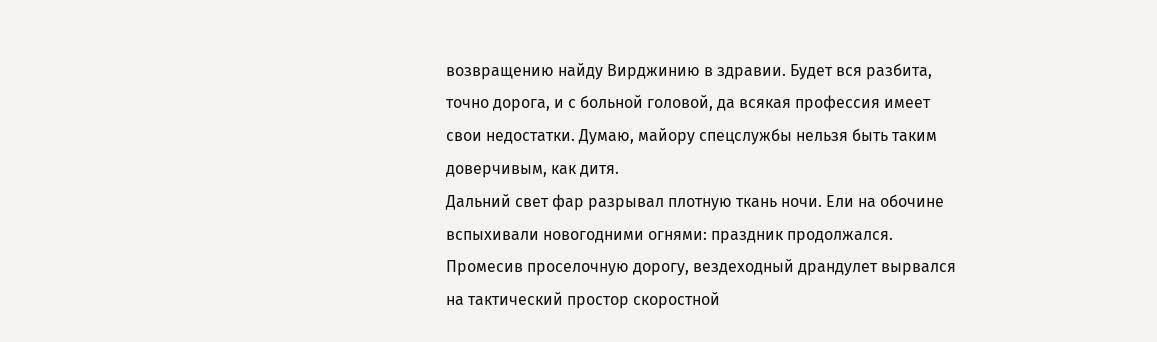возвращению найду Вирджинию в здравии. Будет вся разбита, точно дорога, и с больной головой, да всякая профессия имеет свои недостатки. Думаю, майору спецслужбы нельзя быть таким доверчивым, как дитя.
Дальний свет фар разрывал плотную ткань ночи. Ели на обочине вспыхивали новогодними огнями: праздник продолжался. Промесив проселочную дорогу, вездеходный драндулет вырвался на тактический простор скоростной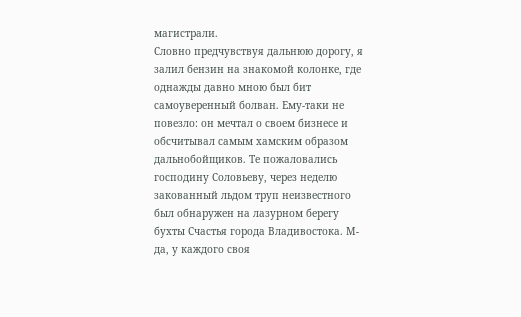магистрали.
Словно предчувствуя дальнюю дорогу, я залил бензин на знакомой колонке, где однажды давно мною был бит самоуверенный болван. Ему-таки не повезло: он мечтал о своем бизнесе и обсчитывал самым хамским образом дальнобойщиков. Те пожаловались господину Соловьеву, через неделю закованный льдом труп неизвестного был обнаружен на лазурном берегу бухты Счастья города Владивостока. М-да, у каждого своя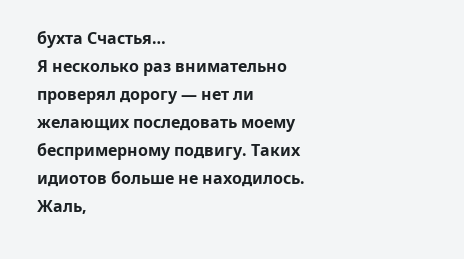бухта Счастья…
Я несколько раз внимательно проверял дорогу — нет ли желающих последовать моему беспримерному подвигу. Таких идиотов больше не находилось. Жаль,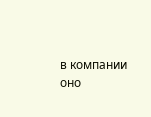в компании оно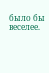было бы веселее.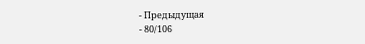- Предыдущая
- 80/106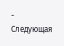- Следующая